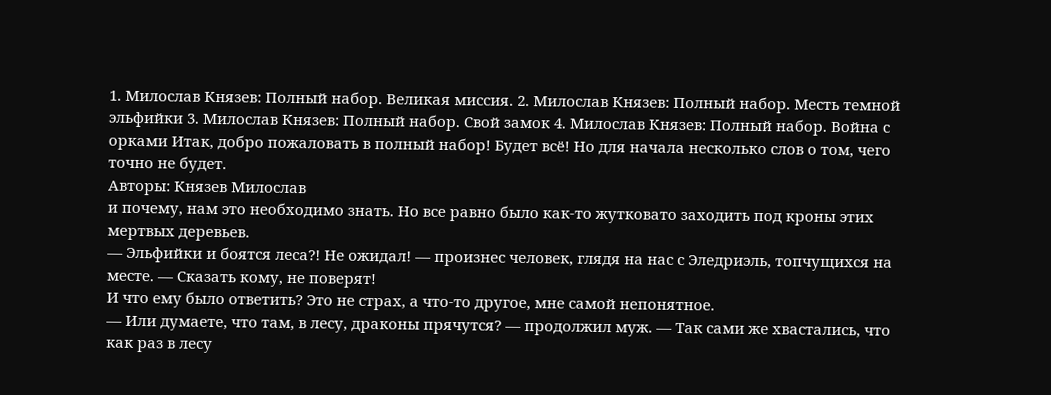1. Милослав Князев: Полный набор. Великая миссия. 2. Милослав Князев: Полный набор. Месть темной эльфийки 3. Милослав Князев: Полный набор. Свой замок 4. Милослав Князев: Полный набор. Война с орками Итак, добро пожаловать в полный набор! Будет всё! Но для начала несколько слов о том, чего точно не будет.
Авторы: Князев Милослав
и почему, нам это необходимо знать. Но все равно было как-то жутковато заходить под кроны этих мертвых деревьев.
— Эльфийки и боятся леса?! Не ожидал! — произнес человек, глядя на нас с Эледриэль, топчущихся на месте. — Сказать кому, не поверят!
И что ему было ответить? Это не страх, а что-то другое, мне самой непонятное.
— Или думаете, что там, в лесу, драконы прячутся? — продолжил муж. — Так сами же хвастались, что как раз в лесу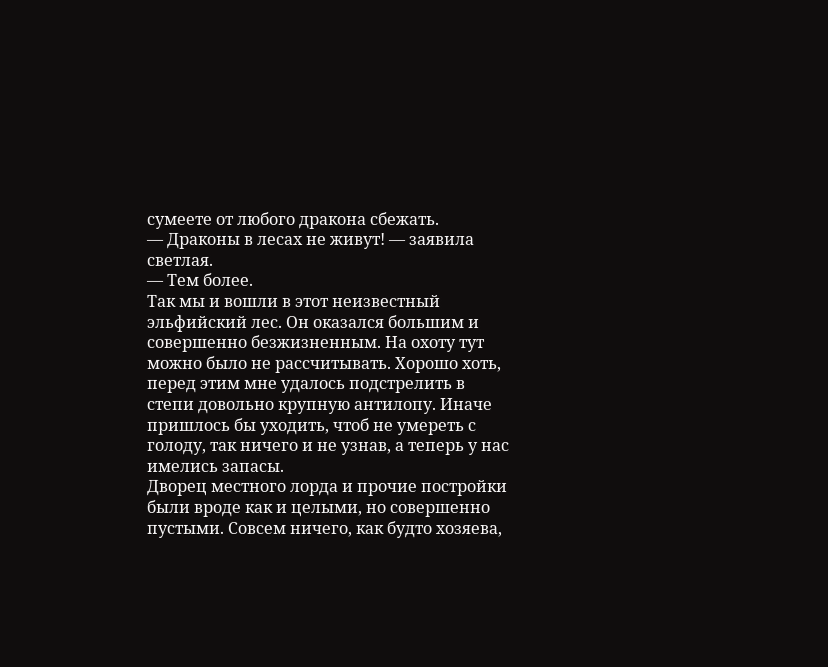сумеете от любого дракона сбежать.
— Драконы в лесах не живут! — заявила светлая.
— Тем более.
Так мы и вошли в этот неизвестный эльфийский лес. Он оказался большим и совершенно безжизненным. На охоту тут можно было не рассчитывать. Хорошо хоть, перед этим мне удалось подстрелить в степи довольно крупную антилопу. Иначе пришлось бы уходить, чтоб не умереть с голоду, так ничего и не узнав, а теперь у нас имелись запасы.
Дворец местного лорда и прочие постройки были вроде как и целыми, но совершенно пустыми. Совсем ничего, как будто хозяева,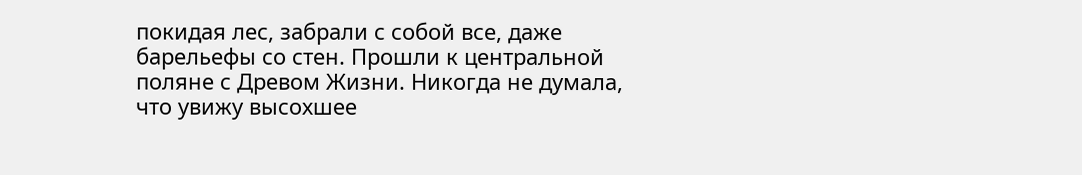покидая лес, забрали с собой все, даже барельефы со стен. Прошли к центральной поляне с Древом Жизни. Никогда не думала, что увижу высохшее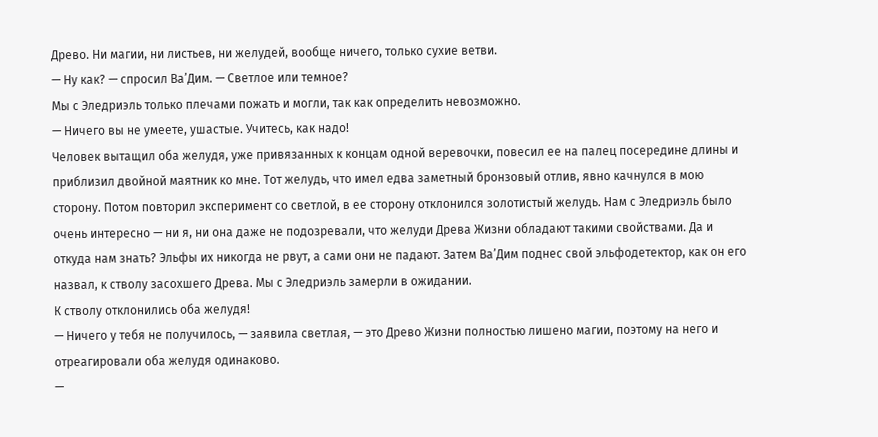Древо. Ни магии, ни листьев, ни желудей, вообще ничего, только сухие ветви.
— Ну как? — спросил Ва’Дим. — Светлое или темное?
Мы с Эледриэль только плечами пожать и могли, так как определить невозможно.
— Ничего вы не умеете, ушастые. Учитесь, как надо!
Человек вытащил оба желудя, уже привязанных к концам одной веревочки, повесил ее на палец посередине длины и приблизил двойной маятник ко мне. Тот желудь, что имел едва заметный бронзовый отлив, явно качнулся в мою сторону. Потом повторил эксперимент со светлой, в ее сторону отклонился золотистый желудь. Нам с Эледриэль было очень интересно — ни я, ни она даже не подозревали, что желуди Древа Жизни обладают такими свойствами. Да и откуда нам знать? Эльфы их никогда не рвут, а сами они не падают. Затем Ва’Дим поднес свой эльфодетектор, как он его назвал, к стволу засохшего Древа. Мы с Эледриэль замерли в ожидании.
К стволу отклонились оба желудя!
— Ничего у тебя не получилось, — заявила светлая, — это Древо Жизни полностью лишено магии, поэтому на него и отреагировали оба желудя одинаково.
—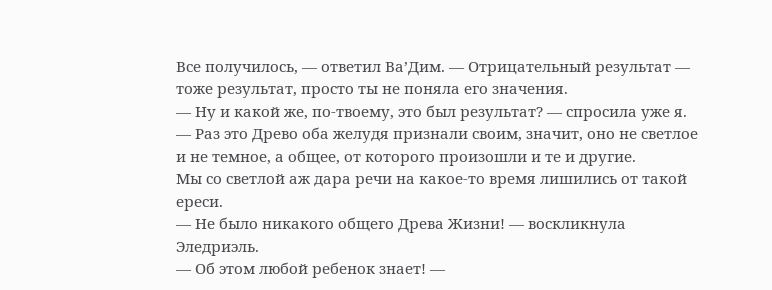Все получилось, — ответил Ва’Дим. — Отрицательный результат — тоже результат, просто ты не поняла его значения.
— Ну и какой же, по-твоему, это был результат? — спросила уже я.
— Раз это Древо оба желудя признали своим, значит, оно не светлое и не темное, а общее, от которого произошли и те и другие.
Мы со светлой аж дара речи на какое-то время лишились от такой ереси.
— Не было никакого общего Древа Жизни! — воскликнула Эледриэль.
— Об этом любой ребенок знает! —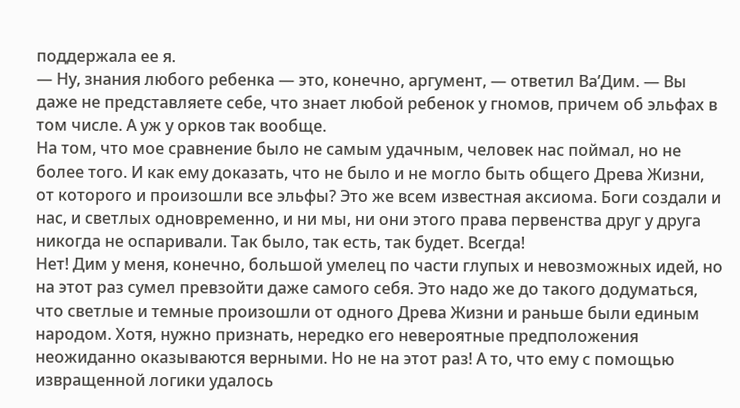поддержала ее я.
— Ну, знания любого ребенка — это, конечно, аргумент, — ответил Ва’Дим. — Вы даже не представляете себе, что знает любой ребенок у гномов, причем об эльфах в том числе. А уж у орков так вообще.
На том, что мое сравнение было не самым удачным, человек нас поймал, но не более того. И как ему доказать, что не было и не могло быть общего Древа Жизни, от которого и произошли все эльфы? Это же всем известная аксиома. Боги создали и нас, и светлых одновременно, и ни мы, ни они этого права первенства друг у друга никогда не оспаривали. Так было, так есть, так будет. Всегда!
Нет! Дим у меня, конечно, большой умелец по части глупых и невозможных идей, но на этот раз сумел превзойти даже самого себя. Это надо же до такого додуматься, что светлые и темные произошли от одного Древа Жизни и раньше были единым народом. Хотя, нужно признать, нередко его невероятные предположения неожиданно оказываются верными. Но не на этот раз! А то, что ему с помощью извращенной логики удалось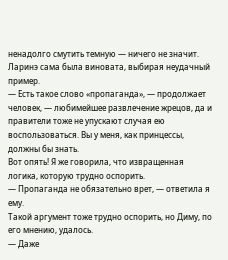ненадолго смутить темную — ничего не значит. Ларинэ сама была виновата, выбирая неудачный пример.
— Есть такое слово «пропаганда», — продолжает человек, — любимейшее развлечение жрецов, да и правители тоже не упускают случая ею воспользоваться. Вы у меня, как принцессы, должны бы знать.
Вот опять! Я же говорила, что извращенная логика, которую трудно оспорить.
— Пропаганда не обязательно врет, — ответила я ему.
Такой аргумент тоже трудно оспорить, но Диму, по его мнению, удалось.
— Даже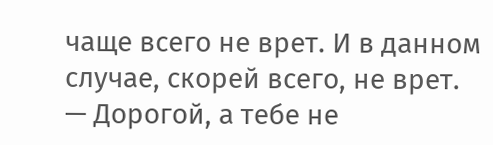чаще всего не врет. И в данном случае, скорей всего, не врет.
— Дорогой, а тебе не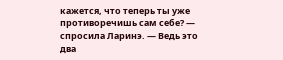кажется, что теперь ты уже противоречишь сам себе? — спросила Ларинэ. — Ведь это два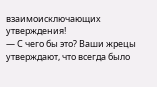взаимоисключающих утверждения!
— С чего бы это? Ваши жрецы утверждают, что всегда было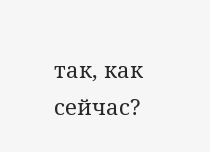так, как сейчас?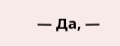— Да, —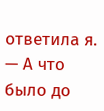ответила я.
— А что было до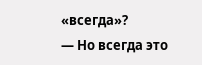«всегда»?
— Но всегда это